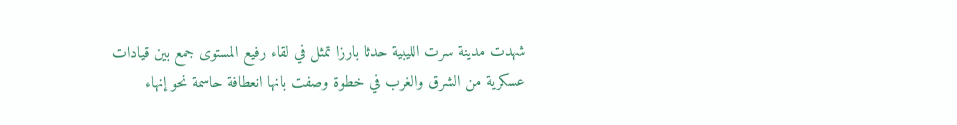شهدت مدينة سرت الليبية حدثا بارزا تمثل في لقاء رفيع المستوى جمع بين قيادات عسكرية من الشرق والغرب في خطوة وصفت بانها انعطافة حاسمة نحو إنهاء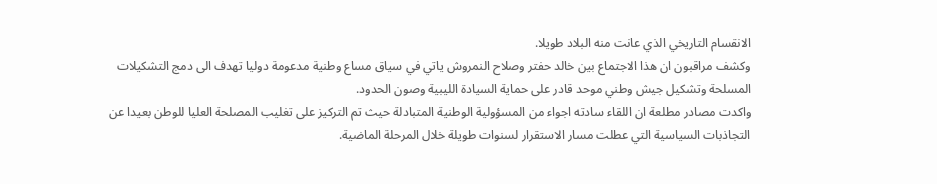الانقسام التاريخي الذي عانت منه البلاد طويلا.
وكشف مراقبون ان هذا الاجتماع بين خالد حفتر وصلاح النمروش ياتي في سياق مساع وطنية مدعومة دوليا تهدف الى دمج التشكيلات المسلحة وتشكيل جيش وطني موحد قادر على حماية السيادة الليبية وصون الحدود.
واكدت مصادر مطلعة ان اللقاء سادته اجواء من المسؤولية الوطنية المتبادلة حيث تم التركيز على تغليب المصلحة العليا للوطن بعيدا عن التجاذبات السياسية التي عطلت مسار الاستقرار لسنوات طويلة خلال المرحلة الماضية.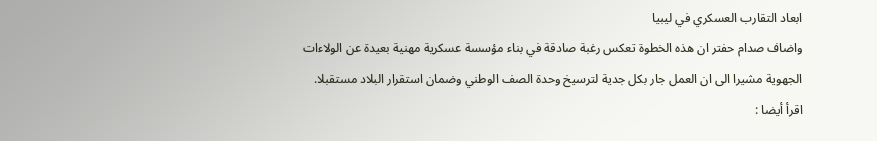ابعاد التقارب العسكري في ليبيا
واضاف صدام حفتر ان هذه الخطوة تعكس رغبة صادقة في بناء مؤسسة عسكرية مهنية بعيدة عن الولاءات الجهوية مشيرا الى ان العمل جار بكل جدية لترسيخ وحدة الصف الوطني وضمان استقرار البلاد مستقبلا.
اقرأ أيضا :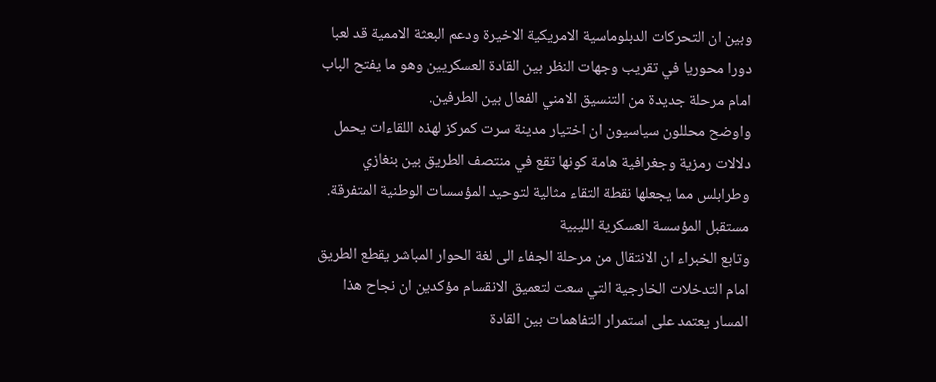وبين ان التحركات الدبلوماسية الامريكية الاخيرة ودعم البعثة الاممية قد لعبا دورا محوريا في تقريب وجهات النظر بين القادة العسكريين وهو ما يفتح الباب امام مرحلة جديدة من التنسيق الامني الفعال بين الطرفين.
واوضح محللون سياسيون ان اختيار مدينة سرت كمركز لهذه اللقاءات يحمل دلالات رمزية وجغرافية هامة كونها تقع في منتصف الطريق بين بنغازي وطرابلس مما يجعلها نقطة التقاء مثالية لتوحيد المؤسسات الوطنية المتفرقة.
مستقبل المؤسسة العسكرية الليبية
وتابع الخبراء ان الانتقال من مرحلة الجفاء الى لغة الحوار المباشر يقطع الطريق امام التدخلات الخارجية التي سعت لتعميق الانقسام مؤكدين ان نجاح هذا المسار يعتمد على استمرار التفاهمات بين القادة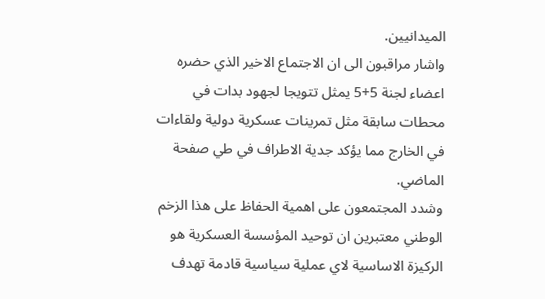الميدانيين.
واشار مراقبون الى ان الاجتماع الاخير الذي حضره اعضاء لجنة 5+5 يمثل تتويجا لجهود بدات في محطات سابقة مثل تمرينات عسكرية دولية ولقاءات في الخارج مما يؤكد جدية الاطراف في طي صفحة الماضي.
وشدد المجتمعون على اهمية الحفاظ على هذا الزخم الوطني معتبرين ان توحيد المؤسسة العسكرية هو الركيزة الاساسية لاي عملية سياسية قادمة تهدف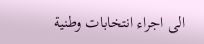الى اجراء انتخابات وطنية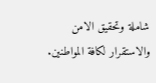شاملة وتحقيق الامن والاستقرار لكافة المواطنين.